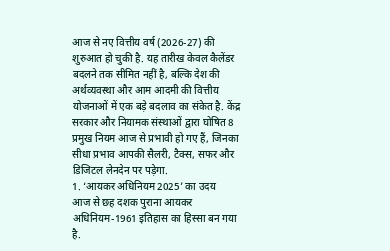आज से नए वित्तीय वर्ष (2026-27) की शुरुआत हो चुकी है. यह तारीख केवल कैलेंडर बदलने तक सीमित नहीं है, बल्कि देश की अर्थव्यवस्था और आम आदमी की वित्तीय योजनाओं में एक बड़े बदलाव का संकेत है. केंद्र सरकार और नियामक संस्थाओं द्वारा घोषित 8 प्रमुख नियम आज से प्रभावी हो गए हैं, जिनका सीधा प्रभाव आपकी सैलरी, टैक्स, सफर और डिजिटल लेनदेन पर पड़ेगा.
1. ‘आयकर अधिनियम 2025’ का उदय
आज से छह दशक पुराना आयकर अधिनियम-1961 इतिहास का हिस्सा बन गया है.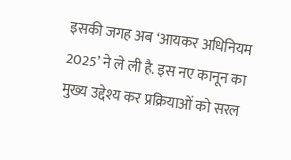इसकी जगह अब ‘आयकर अधिनियम 2025’ ने ले ली है. इस नए कानून का मुख्य उद्देश्य कर प्रक्रियाओं को सरल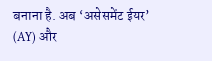बनाना है. अब ‘असेसमेंट ईयर’ (AY) और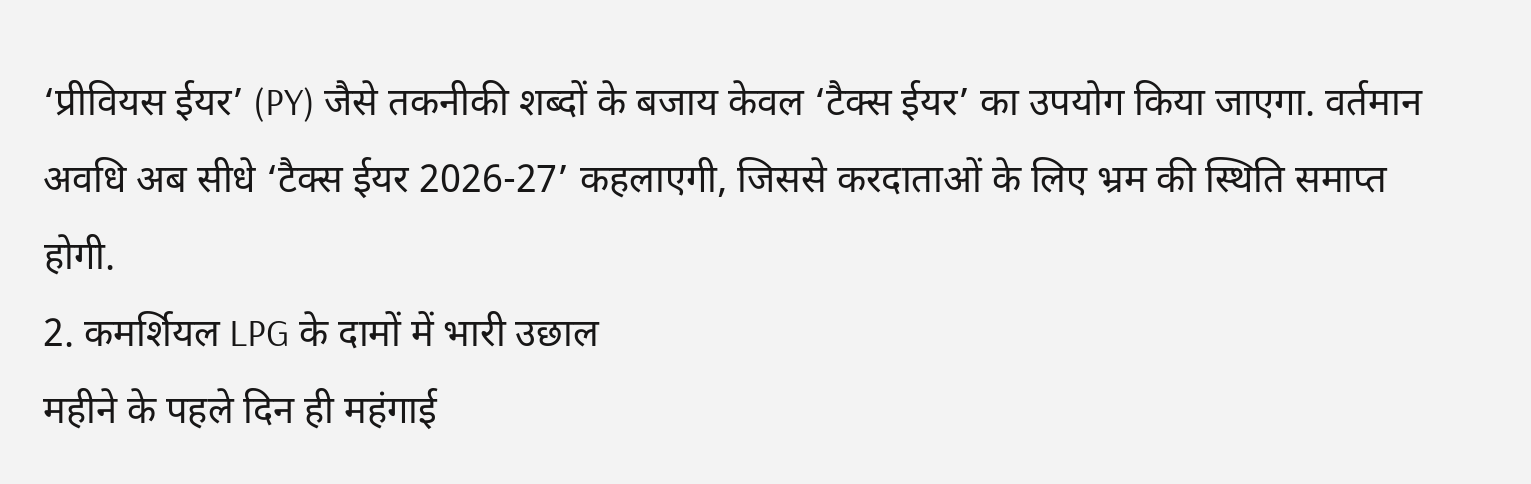‘प्रीवियस ईयर’ (PY) जैसे तकनीकी शब्दों के बजाय केवल ‘टैक्स ईयर’ का उपयोग किया जाएगा. वर्तमान अवधि अब सीधे ‘टैक्स ईयर 2026-27’ कहलाएगी, जिससे करदाताओं के लिए भ्रम की स्थिति समाप्त होगी.
2. कमर्शियल LPG के दामों में भारी उछाल
महीने के पहले दिन ही महंगाई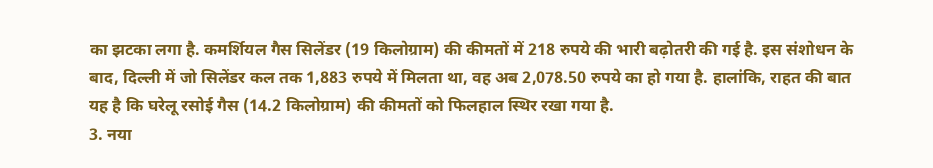का झटका लगा है. कमर्शियल गैस सिलेंडर (19 किलोग्राम) की कीमतों में 218 रुपये की भारी बढ़ोतरी की गई है. इस संशोधन के बाद, दिल्ली में जो सिलेंडर कल तक 1,883 रुपये में मिलता था, वह अब 2,078.50 रुपये का हो गया है. हालांकि, राहत की बात यह है कि घरेलू रसोई गैस (14.2 किलोग्राम) की कीमतों को फिलहाल स्थिर रखा गया है.
3. नया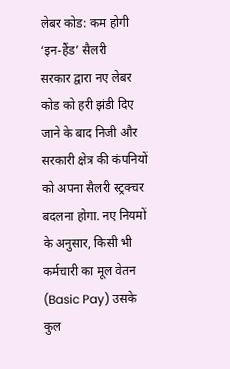लेबर कोड: कम होगी ‘इन-हैंड’ सैलरी
सरकार द्वारा नए लेबर कोड को हरी झंडी दिए जाने के बाद निजी और सरकारी क्षेत्र की कंपनियों को अपना सैलरी स्ट्रक्चर बदलना होगा. नए नियमों के अनुसार, किसी भी कर्मचारी का मूल वेतन (Basic Pay) उसके कुल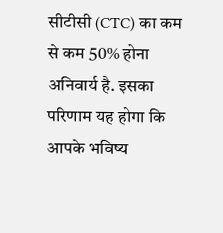सीटीसी (CTC) का कम से कम 50% होना अनिवार्य है. इसका परिणाम यह होगा कि आपके भविष्य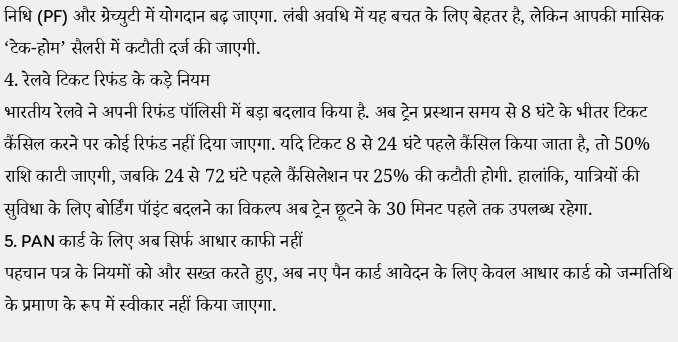निधि (PF) और ग्रेच्युटी में योगदान बढ़ जाएगा. लंबी अवधि में यह बचत के लिए बेहतर है, लेकिन आपकी मासिक ‘टेक-होम’ सैलरी में कटौती दर्ज की जाएगी.
4. रेलवे टिकट रिफंड के कड़े नियम
भारतीय रेलवे ने अपनी रिफंड पॉलिसी में बड़ा बदलाव किया है. अब ट्रेन प्रस्थान समय से 8 घंटे के भीतर टिकट कैंसिल करने पर कोई रिफंड नहीं दिया जाएगा. यदि टिकट 8 से 24 घंटे पहले कैंसिल किया जाता है, तो 50% राशि काटी जाएगी, जबकि 24 से 72 घंटे पहले कैंसिलेशन पर 25% की कटौती होगी. हालांकि, यात्रियों की सुविधा के लिए बोर्डिंग पॉइंट बदलने का विकल्प अब ट्रेन छूटने के 30 मिनट पहले तक उपलब्ध रहेगा.
5. PAN कार्ड के लिए अब सिर्फ आधार काफी नहीं
पहचान पत्र के नियमों को और सख्त करते हुए, अब नए पैन कार्ड आवेदन के लिए केवल आधार कार्ड को जन्मतिथि के प्रमाण के रूप में स्वीकार नहीं किया जाएगा.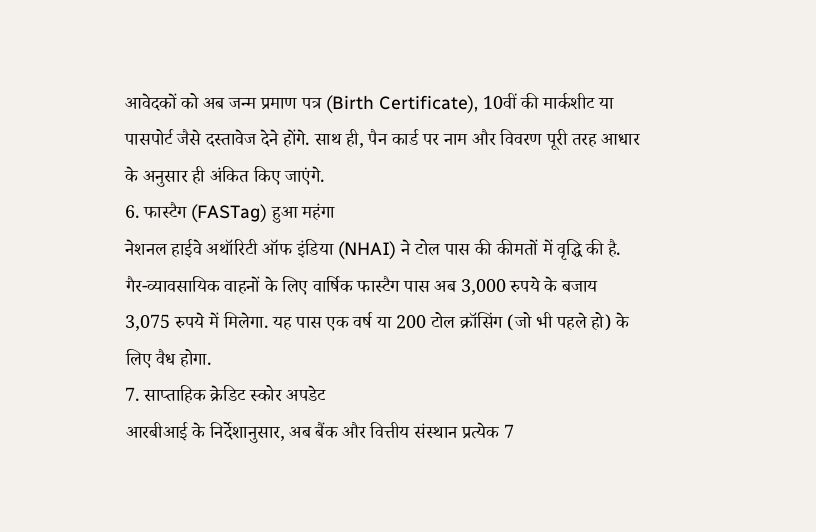आवेदकों को अब जन्म प्रमाण पत्र (Birth Certificate), 10वीं की मार्कशीट या पासपोर्ट जैसे दस्तावेज देने होंगे. साथ ही, पैन कार्ड पर नाम और विवरण पूरी तरह आधार के अनुसार ही अंकित किए जाएंगे.
6. फास्टैग (FASTag) हुआ महंगा
नेशनल हाईवे अथॉरिटी ऑफ इंडिया (NHAI) ने टोल पास की कीमतों में वृद्धि की है. गैर-व्यावसायिक वाहनों के लिए वार्षिक फास्टैग पास अब 3,000 रुपये के बजाय 3,075 रुपये में मिलेगा. यह पास एक वर्ष या 200 टोल क्रॉसिंग (जो भी पहले हो) के लिए वैध होगा.
7. साप्ताहिक क्रेडिट स्कोर अपडेट
आरबीआई के निर्देशानुसार, अब बैंक और वित्तीय संस्थान प्रत्येक 7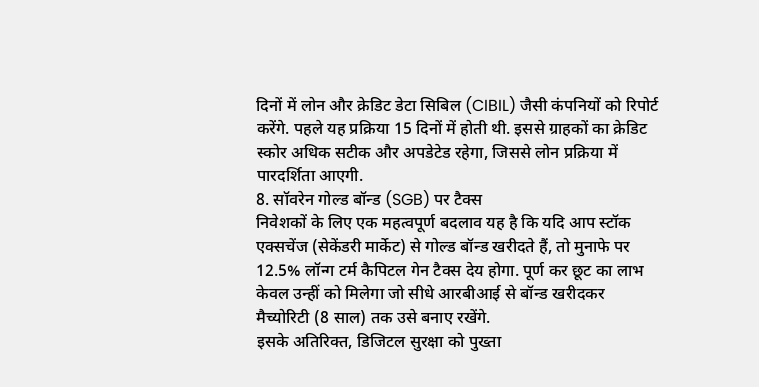दिनों में लोन और क्रेडिट डेटा सिबिल (CIBIL) जैसी कंपनियों को रिपोर्ट करेंगे. पहले यह प्रक्रिया 15 दिनों में होती थी. इससे ग्राहकों का क्रेडिट स्कोर अधिक सटीक और अपडेटेड रहेगा, जिससे लोन प्रक्रिया में पारदर्शिता आएगी.
8. सॉवरेन गोल्ड बॉन्ड (SGB) पर टैक्स
निवेशकों के लिए एक महत्वपूर्ण बदलाव यह है कि यदि आप स्टॉक एक्सचेंज (सेकेंडरी मार्केट) से गोल्ड बॉन्ड खरीदते हैं, तो मुनाफे पर 12.5% लॉन्ग टर्म कैपिटल गेन टैक्स देय होगा. पूर्ण कर छूट का लाभ केवल उन्हीं को मिलेगा जो सीधे आरबीआई से बॉन्ड खरीदकर मैच्योरिटी (8 साल) तक उसे बनाए रखेंगे.
इसके अतिरिक्त, डिजिटल सुरक्षा को पुख्ता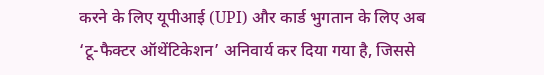करने के लिए यूपीआई (UPI) और कार्ड भुगतान के लिए अब ‘टू-फैक्टर ऑथेंटिकेशन’ अनिवार्य कर दिया गया है, जिससे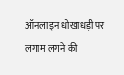ऑनलाइन धोखाधड़ी पर लगाम लगने की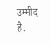उम्मीद है.